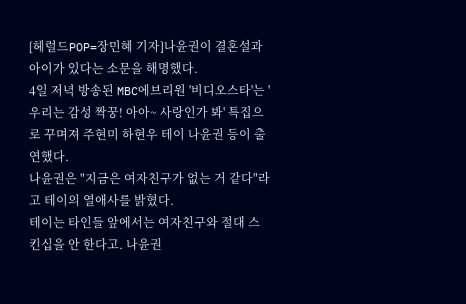[헤럴드POP=장민혜 기자]나윤권이 결혼설과 아이가 있다는 소문을 해명했다.
4일 저녁 방송된 MBC에브리원 '비디오스타'는 '우리는 감성 짝꿍! 아아~ 사랑인가 봐' 특집으로 꾸며져 주현미 하현우 테이 나윤권 등이 출연했다.
나윤권은 "지금은 여자친구가 없는 거 같다"라고 테이의 열애사를 밝혔다.
테이는 타인들 앞에서는 여자친구와 절대 스킨십을 안 한다고. 나윤권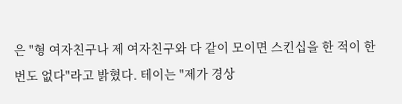은 "형 여자친구나 제 여자친구와 다 같이 모이면 스킨십을 한 적이 한 번도 없다"라고 밝혔다. 테이는 "제가 경상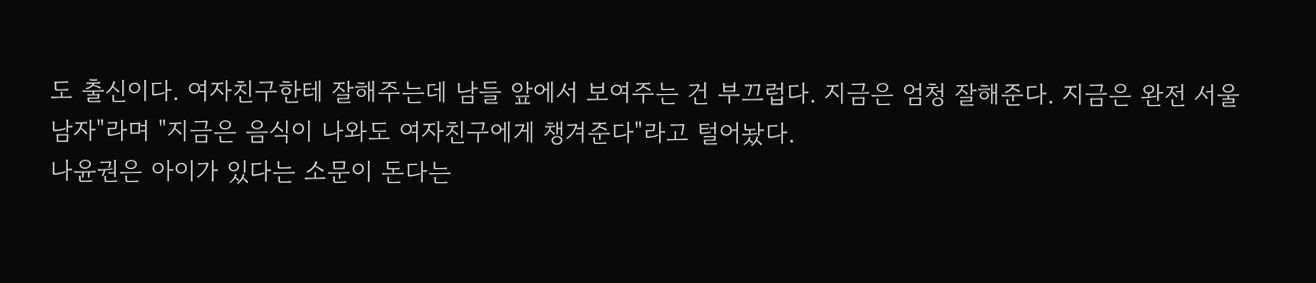도 출신이다. 여자친구한테 잘해주는데 남들 앞에서 보여주는 건 부끄럽다. 지금은 엄청 잘해준다. 지금은 완전 서울 남자"라며 "지금은 음식이 나와도 여자친구에게 챙겨준다"라고 털어놨다.
나윤권은 아이가 있다는 소문이 돈다는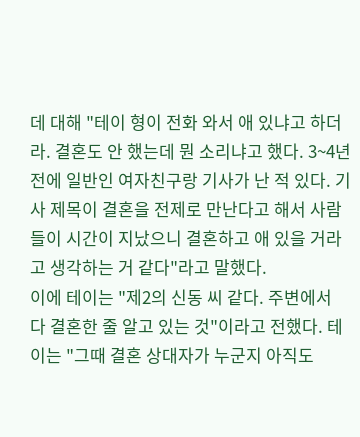데 대해 "테이 형이 전화 와서 애 있냐고 하더라. 결혼도 안 했는데 뭔 소리냐고 했다. 3~4년 전에 일반인 여자친구랑 기사가 난 적 있다. 기사 제목이 결혼을 전제로 만난다고 해서 사람들이 시간이 지났으니 결혼하고 애 있을 거라고 생각하는 거 같다"라고 말했다.
이에 테이는 "제2의 신동 씨 같다. 주변에서 다 결혼한 줄 알고 있는 것"이라고 전했다. 테이는 "그때 결혼 상대자가 누군지 아직도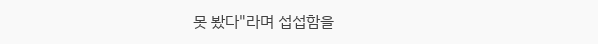못 봤다"라며 섭섭함을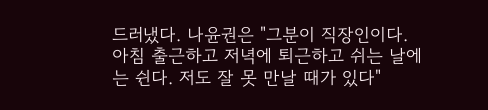드러냈다. 나윤권은 "그분이 직장인이다. 아침 출근하고 저녁에 퇴근하고 쉬는 날에는 쉰다. 저도 잘 못 만날 때가 있다"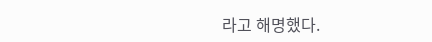라고 해명했다.